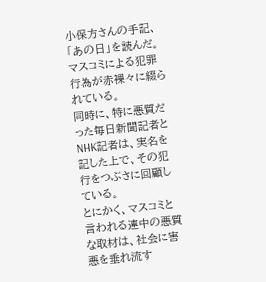小保方さんの手記、「あの日」を読んだ。
マスコミによる犯罪行為が赤裸々に綴られている。
同時に、特に悪質だった毎日新聞記者とNHK記者は、実名を記した上で、その犯行をつぶさに回顧している。
とにかく、マスコミと言われる連中の悪質な取材は、社会に害悪を垂れ流す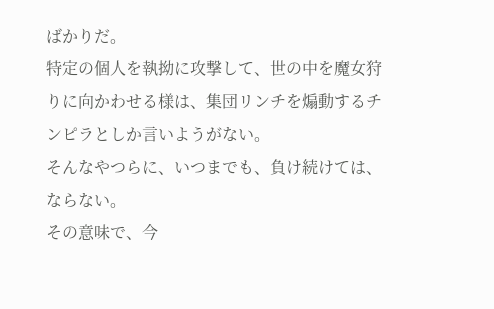ばかりだ。
特定の個人を執拗に攻撃して、世の中を魔女狩りに向かわせる様は、集団リンチを煽動するチンピラとしか言いようがない。
そんなやつらに、いつまでも、負け続けては、ならない。
その意味で、今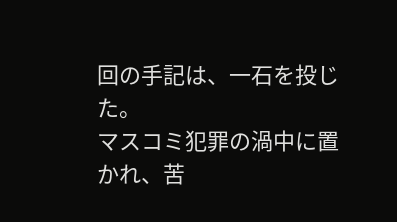回の手記は、一石を投じた。
マスコミ犯罪の渦中に置かれ、苦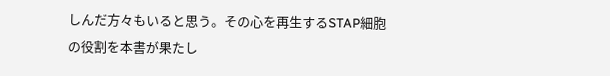しんだ方々もいると思う。その心を再生するSTAP細胞の役割を本書が果たし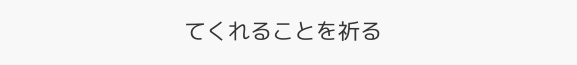てくれることを祈る